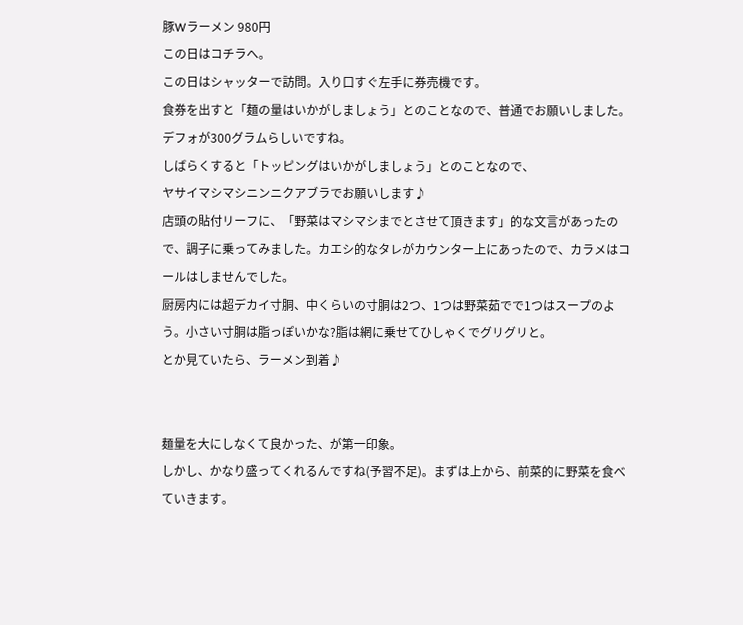豚Wラーメン 980円
この日はコチラへ。
この日はシャッターで訪問。入り口すぐ左手に券売機です。
食券を出すと「麺の量はいかがしましょう」とのことなので、普通でお願いしました。デフォが300グラムらしいですね。
しばらくすると「トッピングはいかがしましょう」とのことなので、
ヤサイマシマシニンニクアブラでお願いします♪
店頭の貼付リーフに、「野菜はマシマシまでとさせて頂きます」的な文言があったので、調子に乗ってみました。カエシ的なタレがカウンター上にあったので、カラメはコールはしませんでした。
厨房内には超デカイ寸胴、中くらいの寸胴は2つ、1つは野菜茹でで1つはスープのよう。小さい寸胴は脂っぽいかな?脂は網に乗せてひしゃくでグリグリと。
とか見ていたら、ラーメン到着♪


麺量を大にしなくて良かった、が第一印象。
しかし、かなり盛ってくれるんですね(予習不足)。まずは上から、前菜的に野菜を食べていきます。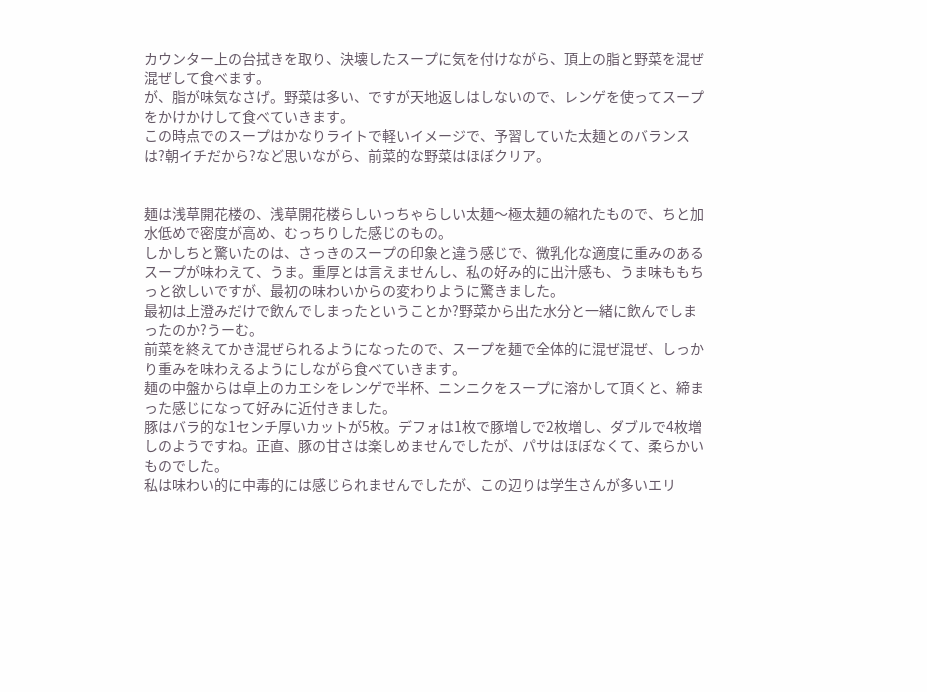カウンター上の台拭きを取り、決壊したスープに気を付けながら、頂上の脂と野菜を混ぜ混ぜして食べます。
が、脂が味気なさげ。野菜は多い、ですが天地返しはしないので、レンゲを使ってスープをかけかけして食べていきます。
この時点でのスープはかなりライトで軽いイメージで、予習していた太麺とのバランスは?朝イチだから?など思いながら、前菜的な野菜はほぼクリア。


麺は浅草開花楼の、浅草開花楼らしいっちゃらしい太麺〜極太麺の縮れたもので、ちと加水低めで密度が高め、むっちりした感じのもの。
しかしちと驚いたのは、さっきのスープの印象と違う感じで、微乳化な適度に重みのあるスープが味わえて、うま。重厚とは言えませんし、私の好み的に出汁感も、うま味ももちっと欲しいですが、最初の味わいからの変わりように驚きました。
最初は上澄みだけで飲んでしまったということか?野菜から出た水分と一緒に飲んでしまったのか?うーむ。
前菜を終えてかき混ぜられるようになったので、スープを麺で全体的に混ぜ混ぜ、しっかり重みを味わえるようにしながら食べていきます。
麺の中盤からは卓上のカエシをレンゲで半杯、ニンニクをスープに溶かして頂くと、締まった感じになって好みに近付きました。
豚はバラ的な1センチ厚いカットが5枚。デフォは1枚で豚増しで2枚増し、ダブルで4枚増しのようですね。正直、豚の甘さは楽しめませんでしたが、パサはほぼなくて、柔らかいものでした。
私は味わい的に中毒的には感じられませんでしたが、この辺りは学生さんが多いエリ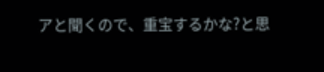アと聞くので、重宝するかな?と思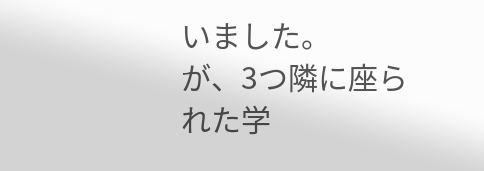いました。
が、3つ隣に座られた学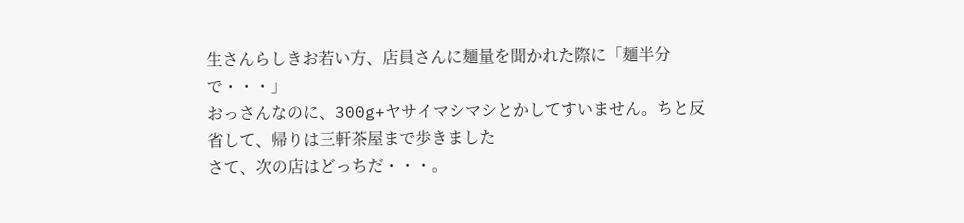生さんらしきお若い方、店員さんに麺量を聞かれた際に「麺半分で・・・」
おっさんなのに、300g+ヤサイマシマシとかしてすいません。ちと反省して、帰りは三軒茶屋まで歩きました
さて、次の店はどっちだ・・・。